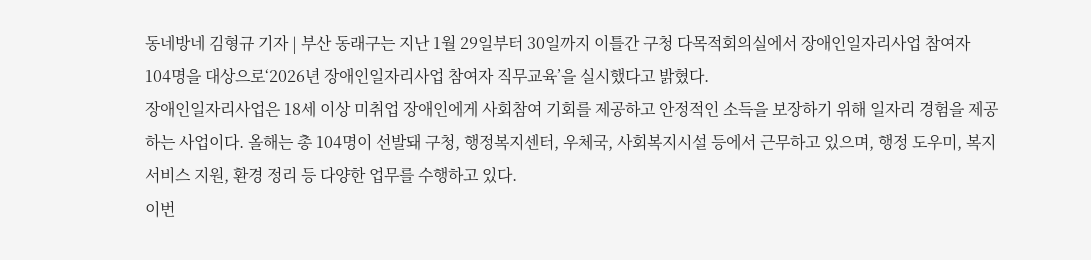동네방네 김형규 기자 | 부산 동래구는 지난 1월 29일부터 30일까지 이틀간 구청 다목적회의실에서 장애인일자리사업 참여자 104명을 대상으로‘2026년 장애인일자리사업 참여자 직무교육’을 실시했다고 밝혔다.
장애인일자리사업은 18세 이상 미취업 장애인에게 사회참여 기회를 제공하고 안정적인 소득을 보장하기 위해 일자리 경험을 제공하는 사업이다. 올해는 총 104명이 선발돼 구청, 행정복지센터, 우체국, 사회복지시설 등에서 근무하고 있으며, 행정 도우미, 복지 서비스 지원, 환경 정리 등 다양한 업무를 수행하고 있다.
이번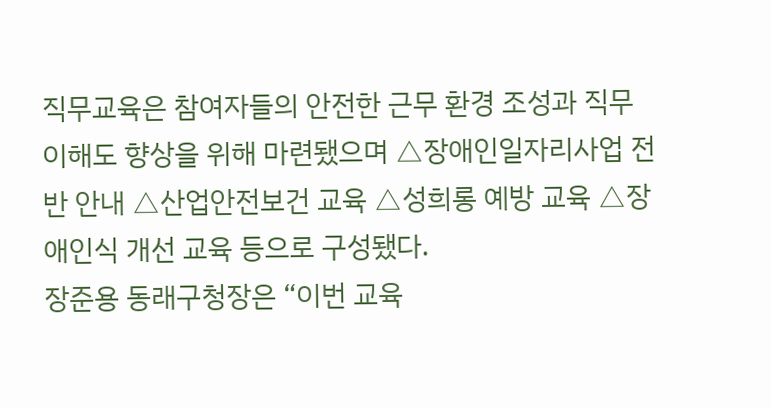직무교육은 참여자들의 안전한 근무 환경 조성과 직무 이해도 향상을 위해 마련됐으며 △장애인일자리사업 전반 안내 △산업안전보건 교육 △성희롱 예방 교육 △장애인식 개선 교육 등으로 구성됐다.
장준용 동래구청장은 “이번 교육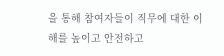을 통해 참여자들이 직무에 대한 이해를 높이고 안전하고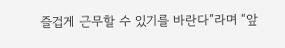즐겁게 근무할 수 있기를 바란다”라며 “앞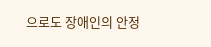으로도 장애인의 안정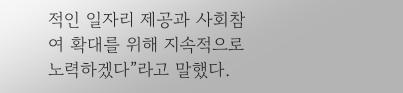적인 일자리 제공과 사회참여 확대를 위해 지속적으로 노력하겠다”라고 말했다.